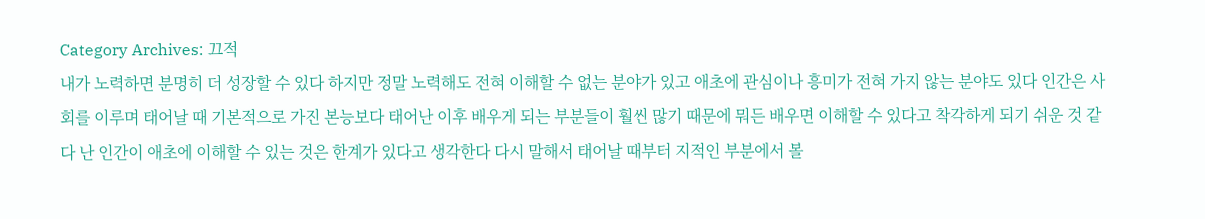Category Archives: 끄적
내가 노력하면 분명히 더 성장할 수 있다 하지만 정말 노력해도 전혀 이해할 수 없는 분야가 있고 애초에 관심이나 흥미가 전혀 가지 않는 분야도 있다 인간은 사회를 이루며 태어날 때 기본적으로 가진 본능보다 태어난 이후 배우게 되는 부분들이 훨씬 많기 때문에 뭐든 배우면 이해할 수 있다고 착각하게 되기 쉬운 것 같다 난 인간이 애초에 이해할 수 있는 것은 한계가 있다고 생각한다 다시 말해서 태어날 때부터 지적인 부분에서 볼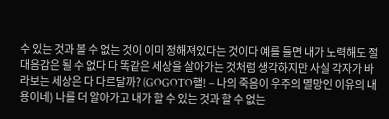수 있는 것과 볼 수 없는 것이 이미 정해져있다는 것이다 예를 들면 내가 노력해도 절대음감은 될 수 없다 다 똑같은 세상을 살아가는 것처럼 생각하지만 사실 각자가 바라보는 세상은 다 다르달까? (GOGOTO핼! – 나의 죽음이 우주의 멸망인 이유의 내용이네) 나를 더 알아가고 내가 할 수 있는 것과 할 수 없는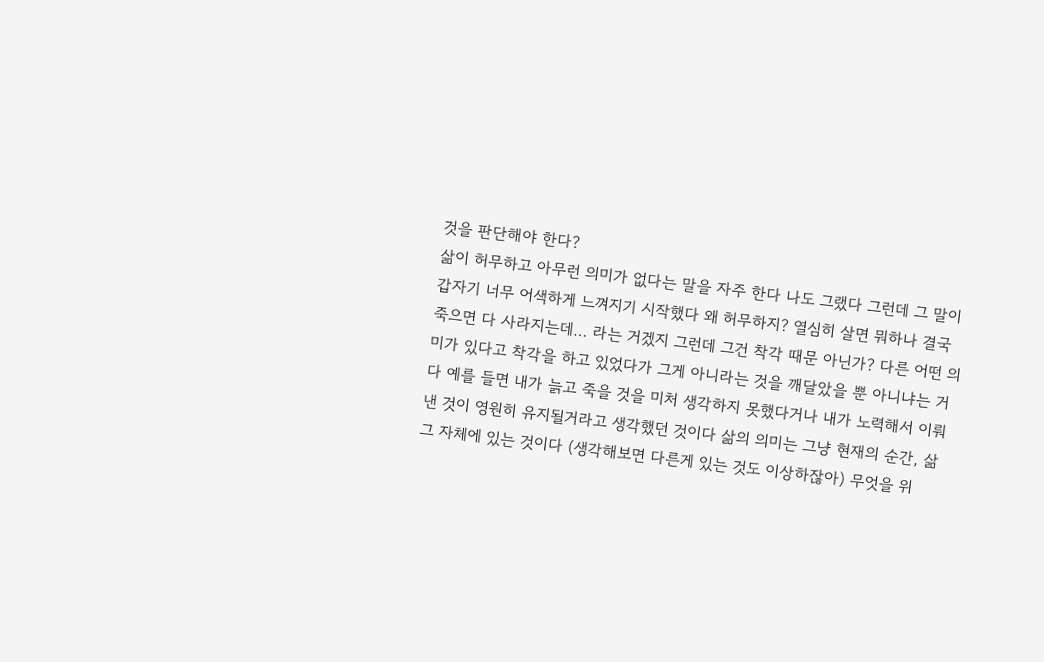것을 판단해야 한다?
삶이 허무하고 아무런 의미가 없다는 말을 자주 한다 나도 그랬다 그런데 그 말이 갑자기 너무 어색하게 느껴지기 시작했다 왜 허무하지? 열심히 살면 뭐하나 결국 죽으면 다 사라지는데… 라는 거겠지 그런데 그건 착각 때문 아닌가? 다른 어떤 의미가 있다고 착각을 하고 있었다가 그게 아니라는 것을 깨달았을 뿐 아니냐는 거다 예를 들면 내가 늙고 죽을 것을 미처 생각하지 못했다거나 내가 노력해서 이뤄낸 것이 영원히 유지될거라고 생각했던 것이다 삶의 의미는 그냥 현재의 순간, 삶 그 자체에 있는 것이다 (생각해보면 다른게 있는 것도 이상하잖아) 무엇을 위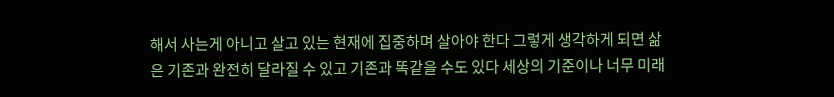해서 사는게 아니고 살고 있는 현재에 집중하며 살아야 한다 그렇게 생각하게 되면 삶은 기존과 완전히 달라질 수 있고 기존과 똑같을 수도 있다 세상의 기준이나 너무 미래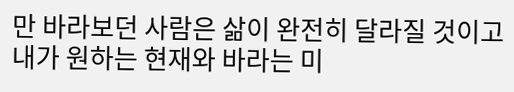만 바라보던 사람은 삶이 완전히 달라질 것이고 내가 원하는 현재와 바라는 미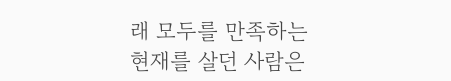래 모두를 만족하는 현재를 살던 사람은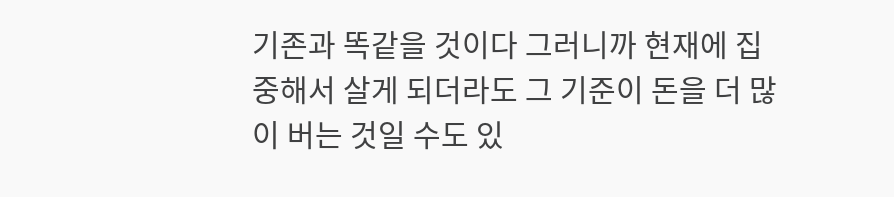기존과 똑같을 것이다 그러니까 현재에 집중해서 살게 되더라도 그 기준이 돈을 더 많이 버는 것일 수도 있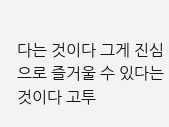다는 것이다 그게 진심으로 즐거울 수 있다는 것이다 고투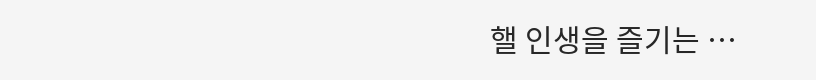핼 인생을 즐기는 …